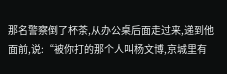那名警察倒了杯茶,从办公桌后面走过来,递到他面前,说:“被你打的那个人叫杨文博,京城里有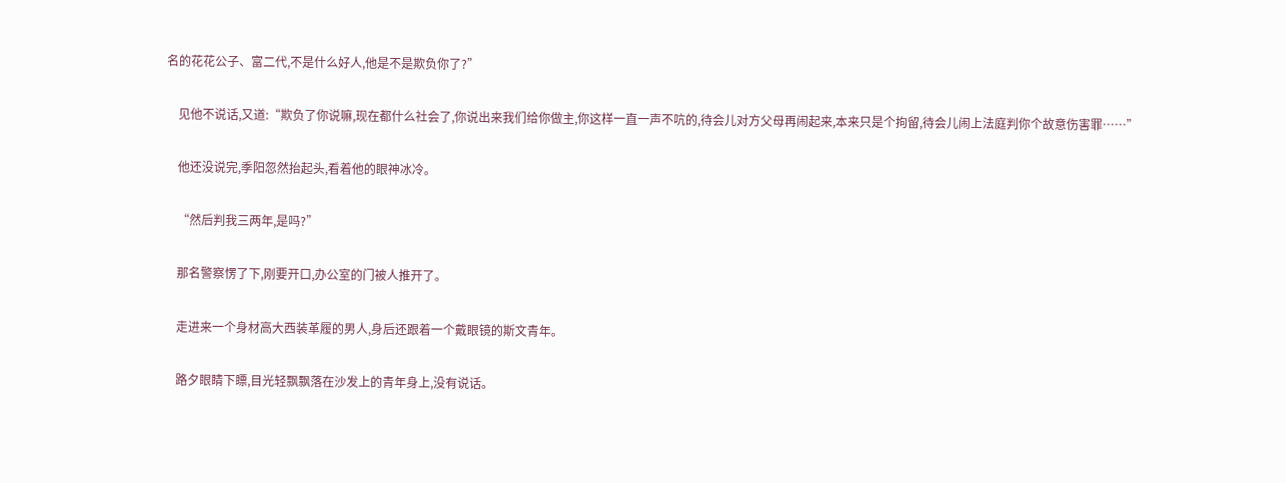名的花花公子、富二代,不是什么好人,他是不是欺负你了?”

    见他不说话,又道:“欺负了你说嘛,现在都什么社会了,你说出来我们给你做主,你这样一直一声不吭的,待会儿对方父母再闹起来,本来只是个拘留,待会儿闹上法庭判你个故意伤害罪……”

    他还没说完,季阳忽然抬起头,看着他的眼神冰冷。

    “然后判我三两年,是吗?”

    那名警察愣了下,刚要开口,办公室的门被人推开了。

    走进来一个身材高大西装革履的男人,身后还跟着一个戴眼镜的斯文青年。

    路夕眼睛下瞟,目光轻飘飘落在沙发上的青年身上,没有说话。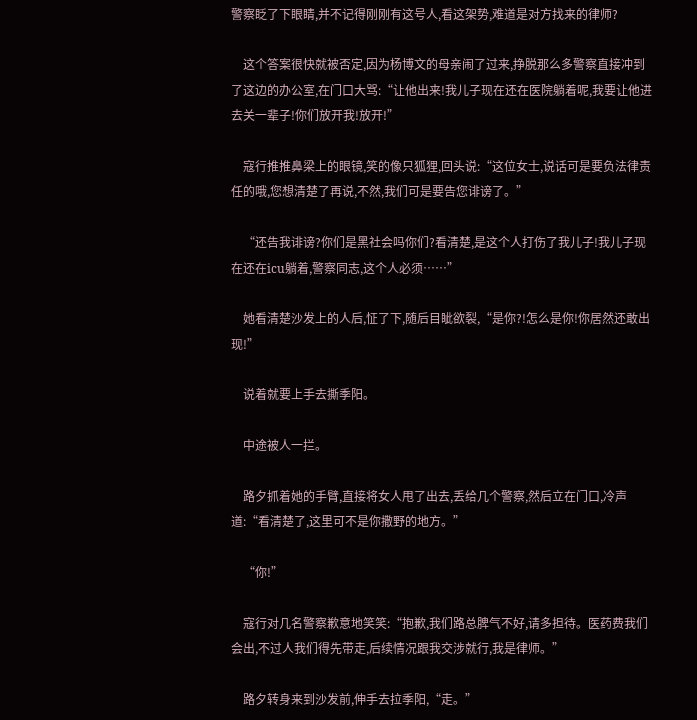警察眨了下眼睛,并不记得刚刚有这号人,看这架势,难道是对方找来的律师?

    这个答案很快就被否定,因为杨博文的母亲闹了过来,挣脱那么多警察直接冲到了这边的办公室,在门口大骂:“让他出来!我儿子现在还在医院躺着呢,我要让他进去关一辈子!你们放开我!放开!”

    寇行推推鼻梁上的眼镜,笑的像只狐狸,回头说:“这位女士,说话可是要负法律责任的哦,您想清楚了再说,不然,我们可是要告您诽谤了。”

    “还告我诽谤?你们是黑社会吗你们?看清楚,是这个人打伤了我儿子!我儿子现在还在icu躺着,警察同志,这个人必须……”

    她看清楚沙发上的人后,怔了下,随后目眦欲裂,“是你?!怎么是你!你居然还敢出现!”

    说着就要上手去撕季阳。

    中途被人一拦。

    路夕抓着她的手臂,直接将女人甩了出去,丢给几个警察,然后立在门口,冷声道:“看清楚了,这里可不是你撒野的地方。”

    “你!”

    寇行对几名警察歉意地笑笑:“抱歉,我们路总脾气不好,请多担待。医药费我们会出,不过人我们得先带走,后续情况跟我交涉就行,我是律师。”

    路夕转身来到沙发前,伸手去拉季阳,“走。”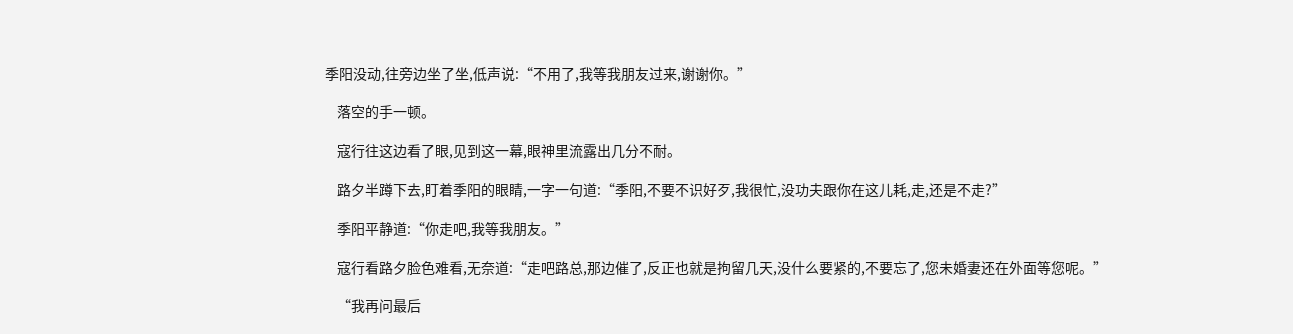季阳没动,往旁边坐了坐,低声说:“不用了,我等我朋友过来,谢谢你。”

    落空的手一顿。

    寇行往这边看了眼,见到这一幕,眼神里流露出几分不耐。

    路夕半蹲下去,盯着季阳的眼睛,一字一句道:“季阳,不要不识好歹,我很忙,没功夫跟你在这儿耗,走,还是不走?”

    季阳平静道:“你走吧,我等我朋友。”

    寇行看路夕脸色难看,无奈道:“走吧路总,那边催了,反正也就是拘留几天,没什么要紧的,不要忘了,您未婚妻还在外面等您呢。”

    “我再问最后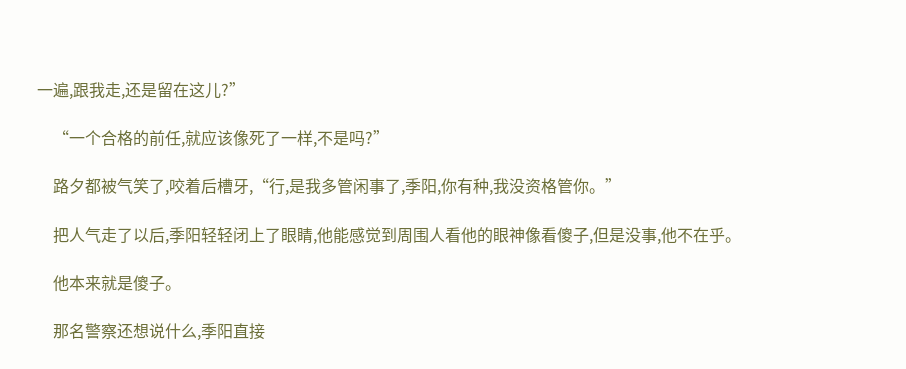一遍,跟我走,还是留在这儿?”

    “一个合格的前任,就应该像死了一样,不是吗?”

    路夕都被气笑了,咬着后槽牙,“行,是我多管闲事了,季阳,你有种,我没资格管你。”

    把人气走了以后,季阳轻轻闭上了眼睛,他能感觉到周围人看他的眼神像看傻子,但是没事,他不在乎。

    他本来就是傻子。

    那名警察还想说什么,季阳直接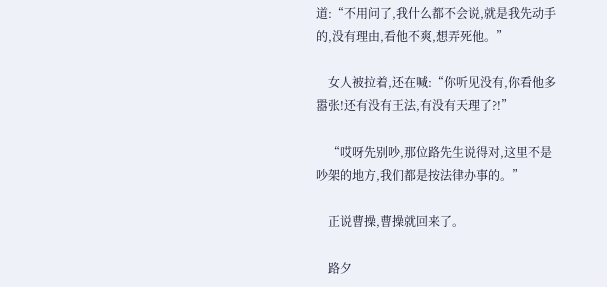道:“不用问了,我什么都不会说,就是我先动手的,没有理由,看他不爽,想弄死他。”

    女人被拉着,还在喊:“你听见没有,你看他多嚣张!还有没有王法,有没有天理了?!”

    “哎呀先别吵,那位路先生说得对,这里不是吵架的地方,我们都是按法律办事的。”

    正说曹操,曹操就回来了。

    路夕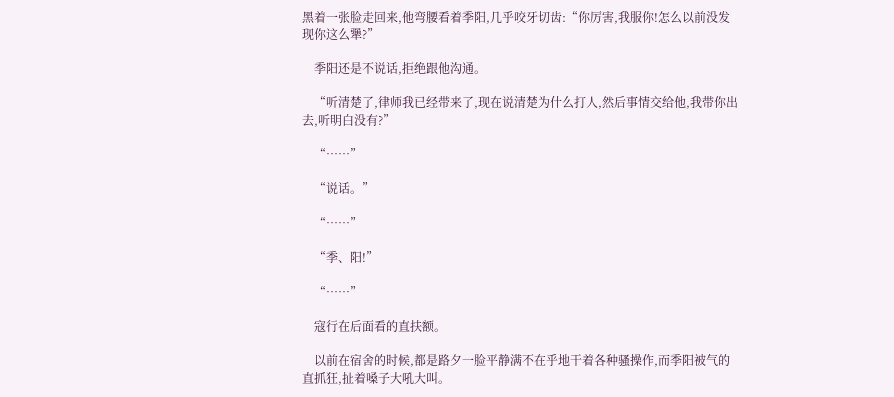黑着一张脸走回来,他弯腰看着季阳,几乎咬牙切齿:“你厉害,我服你!怎么以前没发现你这么犟?”

    季阳还是不说话,拒绝跟他沟通。

    “听清楚了,律师我已经带来了,现在说清楚为什么打人,然后事情交给他,我带你出去,听明白没有?”

    “……”

    “说话。”

    “……”

    “季、阳!”

    “……”

    寇行在后面看的直扶额。

    以前在宿舍的时候,都是路夕一脸平静满不在乎地干着各种骚操作,而季阳被气的直抓狂,扯着嗓子大吼大叫。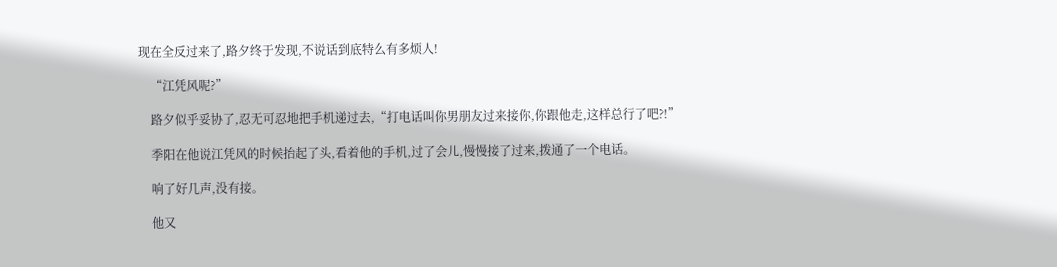现在全反过来了,路夕终于发现,不说话到底特么有多烦人!

    “江凭风呢?”

    路夕似乎妥协了,忍无可忍地把手机递过去,“打电话叫你男朋友过来接你,你跟他走,这样总行了吧?!”

    季阳在他说江凭风的时候抬起了头,看着他的手机,过了会儿,慢慢接了过来,拨通了一个电话。

    响了好几声,没有接。

    他又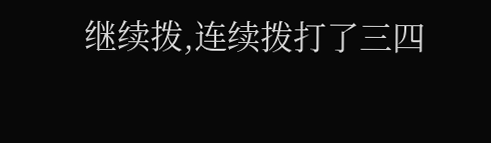继续拨,连续拨打了三四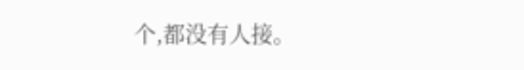个,都没有人接。